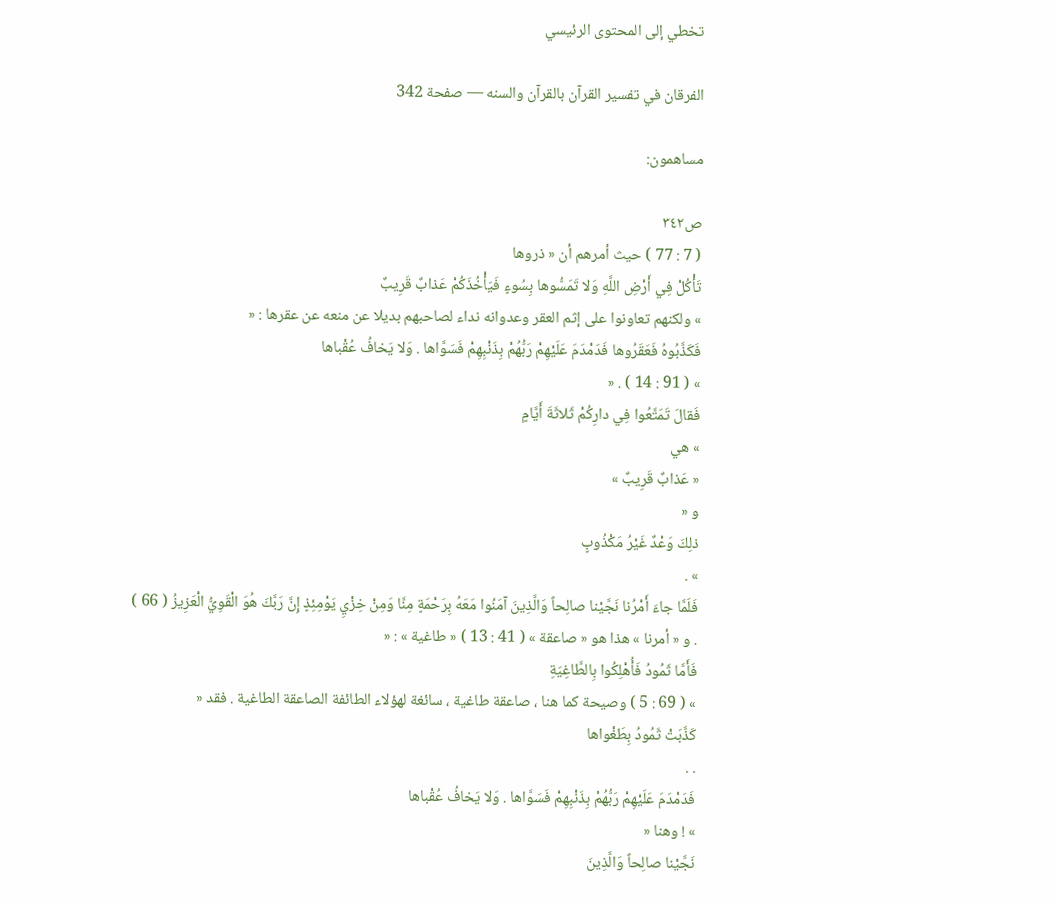تخطي إلى المحتوى الرئيسي

الفرقان في تفسير القرآن بالقرآن والسنه — صفحة 342

مساهمون:

ص٣٤٢
( 7 : 77 ) حيث أمرهم أن « ذروها
تَأْكُلْ فِي أَرْضِ اللَّهِ وَلا تَمَسُّوها بِسُوءٍ فَيَأْخُذَكُمْ عَذابٌ قَرِيبٌ
» ولكنهم تعاونوا على إثم العقر وعدوانه نداء لصاحبهم بديلا عن منعه عن عقرها : «
فَكَذَّبُوهُ فَعَقَرُوها فَدَمْدَمَ عَلَيْهِمْ رَبُّهُمْ بِذَنْبِهِمْ فَسَوَّاها . وَلا يَخافُ عُقْباها
» ( 91 : 14 ) . «
فَقالَ تَمَتَّعُوا فِي دارِكُمْ ثَلاثَةَ أَيَّامٍ
» هي
« عَذابٌ قَرِيبٌ »
و «
ذلِكَ وَعْدٌ غَيْرُ مَكْذُوبٍ
» .
فَلَمَّا جاءَ أَمْرُنا نَجَّيْنا صالِحاً وَالَّذِينَ آمَنُوا مَعَهُ بِرَحْمَةٍ مِنَّا وَمِنْ خِزْيِ يَوْمِئِذٍ إِنَّ رَبَّكَ هُوَ الْقَوِيُّ الْعَزِيزُ ( 66 )
. و « أمرنا » هذا هو « صاعقة » ( 41 : 13 ) « طاغية » : «
فَأَمَّا ثَمُودُ فَأُهْلِكُوا بِالطَّاغِيَةِ
» ( 69 : 5 ) وصيحة كما هنا ، صاعقة طاغية ، سائغة لهؤلاء الطائفة الصاعقة الطاغية . فقد «
كَذَّبَتْ ثَمُودُ بِطَغْواها
. .
فَدَمْدَمَ عَلَيْهِمْ رَبُّهُمْ بِذَنْبِهِمْ فَسَوَّاها . وَلا يَخافُ عُقْباها
» ! وهنا «
نَجَّيْنا صالِحاً وَالَّذِينَ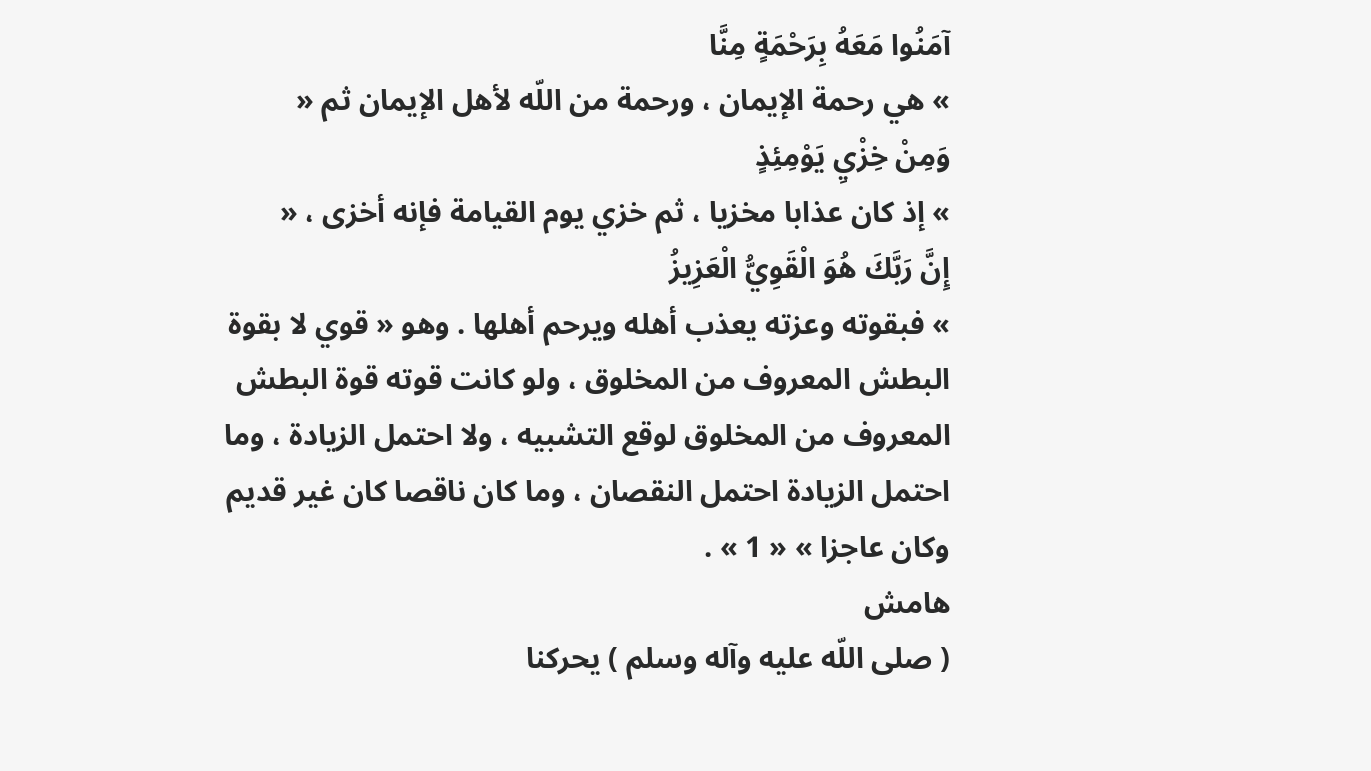آمَنُوا مَعَهُ بِرَحْمَةٍ مِنَّا
» هي رحمة الإيمان ، ورحمة من اللّه لأهل الإيمان ثم «
وَمِنْ خِزْيِ يَوْمِئِذٍ
» إذ كان عذابا مخزيا ، ثم خزي يوم القيامة فإنه أخزى ، «
إِنَّ رَبَّكَ هُوَ الْقَوِيُّ الْعَزِيزُ
» فبقوته وعزته يعذب أهله ويرحم أهلها . وهو « قوي لا بقوة البطش المعروف من المخلوق ، ولو كانت قوته قوة البطش المعروف من المخلوق لوقع التشبيه ، ولا احتمل الزيادة ، وما احتمل الزيادة احتمل النقصان ، وما كان ناقصا كان غير قديم وكان عاجزا » « 1 » .
هامش
( صلى اللّه عليه وآله وسلم ) يحركنا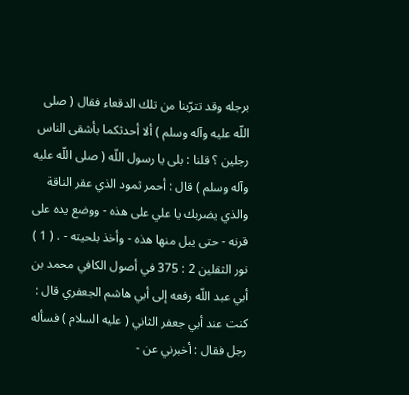برجله وقد تترّبنا من تلك الدقعاء فقال ( صلى اللّه عليه وآله وسلم ) ألا أحدثكما بأشقى الناس رجلين ؟ قلنا : بلى يا رسول اللّه ( صلى اللّه عليه وآله وسلم ) قال : أحمر ثمود الذي عقر الناقة والذي يضربك يا علي على هذه - ووضع يده على قرنه - حتى يبل منها هذه - وأخذ بلحيته - . ( 1 ) نور الثقلين 2 : 375 في أصول الكافي محمد بن أبي عبد اللّه رفعه إلى أبي هاشم الجعفري قال : كنت عند أبي جعفر الثاني ( عليه السلام ) فسأله رجل فقال : أخبرني عن -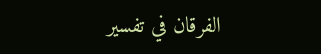الفرقان في تفسير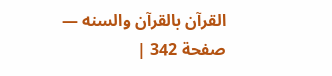القرآن بالقرآن والسنه — صفحة 342 |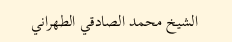الشيخ محمد الصادقي الطهراني